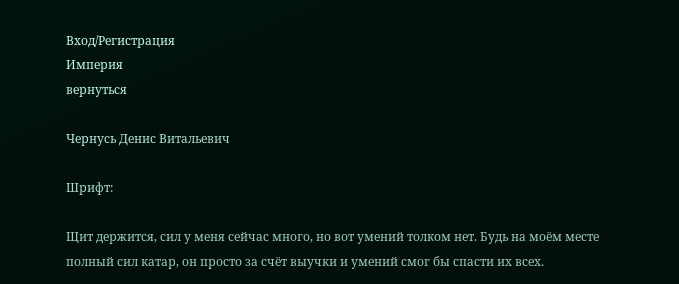Вход/Регистрация
Империя
вернуться

Чернусь Денис Витальевич

Шрифт:

Щит держится, сил у меня сейчас много, но вот умений толком нет. Будь на моём месте полный сил катар, он просто за счёт выучки и умений смог бы спасти их всех.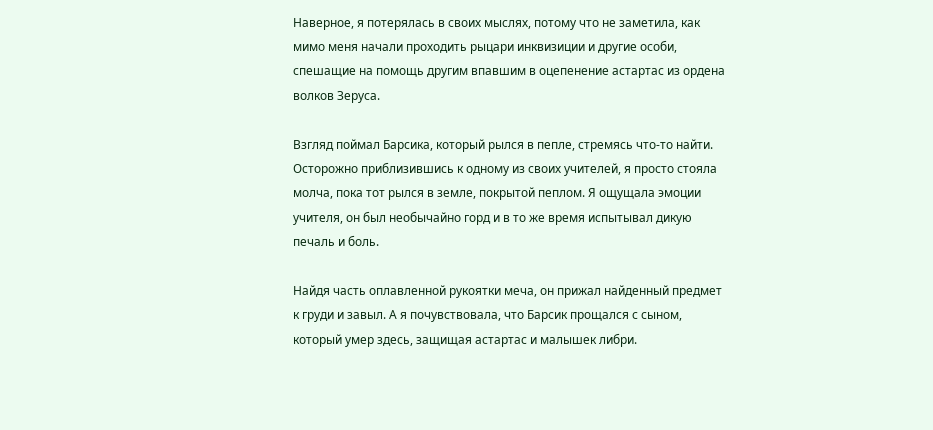Наверное, я потерялась в своих мыслях, потому что не заметила, как мимо меня начали проходить рыцари инквизиции и другие особи, спешащие на помощь другим впавшим в оцепенение астартас из ордена волков Зеруса.

Взгляд поймал Барсика, который рылся в пепле, стремясь что-то найти. Осторожно приблизившись к одному из своих учителей, я просто стояла молча, пока тот рылся в земле, покрытой пеплом. Я ощущала эмоции учителя, он был необычайно горд и в то же время испытывал дикую печаль и боль.

Найдя часть оплавленной рукоятки меча, он прижал найденный предмет к груди и завыл. А я почувствовала, что Барсик прощался с сыном, который умер здесь, защищая астартас и малышек либри.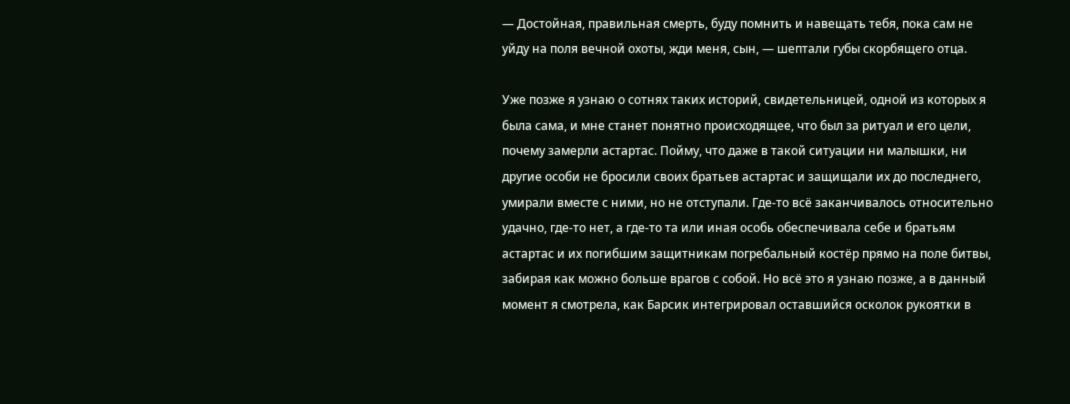— Достойная, правильная смерть, буду помнить и навещать тебя, пока сам не уйду на поля вечной охоты, жди меня, сын, — шептали губы скорбящего отца.

Уже позже я узнаю о сотнях таких историй, свидетельницей, одной из которых я была сама, и мне станет понятно происходящее, что был за ритуал и его цели, почему замерли астартас. Пойму, что даже в такой ситуации ни малышки, ни другие особи не бросили своих братьев астартас и защищали их до последнего, умирали вместе с ними, но не отступали. Где-то всё заканчивалось относительно удачно, где-то нет, а где-то та или иная особь обеспечивала себе и братьям астартас и их погибшим защитникам погребальный костёр прямо на поле битвы, забирая как можно больше врагов с собой. Но всё это я узнаю позже, а в данный момент я смотрела, как Барсик интегрировал оставшийся осколок рукоятки в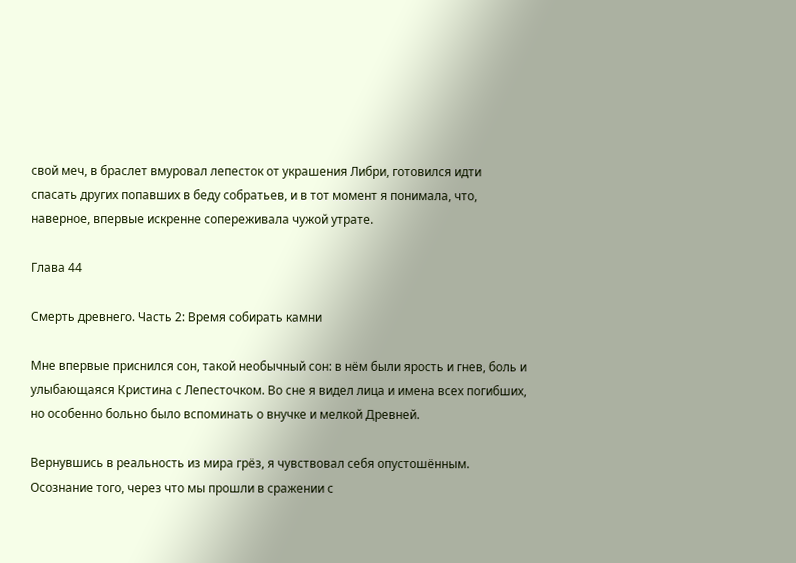свой меч, в браслет вмуровал лепесток от украшения Либри, готовился идти спасать других попавших в беду собратьев, и в тот момент я понимала, что, наверное, впервые искренне сопереживала чужой утрате.

Глава 44

Смерть древнего. Часть 2: Время собирать камни

Мне впервые приснился сон, такой необычный сон: в нём были ярость и гнев, боль и улыбающаяся Кристина с Лепесточком. Во сне я видел лица и имена всех погибших, но особенно больно было вспоминать о внучке и мелкой Древней.

Вернувшись в реальность из мира грёз, я чувствовал себя опустошённым. Осознание того, через что мы прошли в сражении с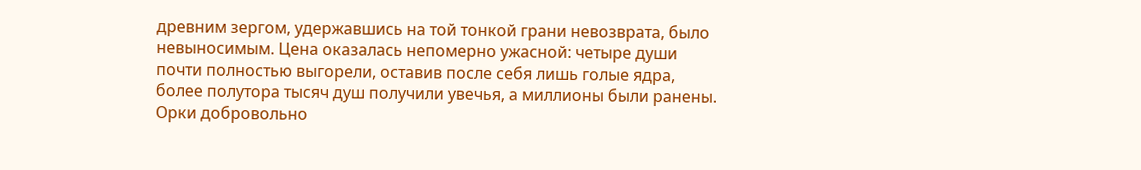древним зергом, удержавшись на той тонкой грани невозврата, было невыносимым. Цена оказалась непомерно ужасной: четыре души почти полностью выгорели, оставив после себя лишь голые ядра, более полутора тысяч душ получили увечья, а миллионы были ранены. Орки добровольно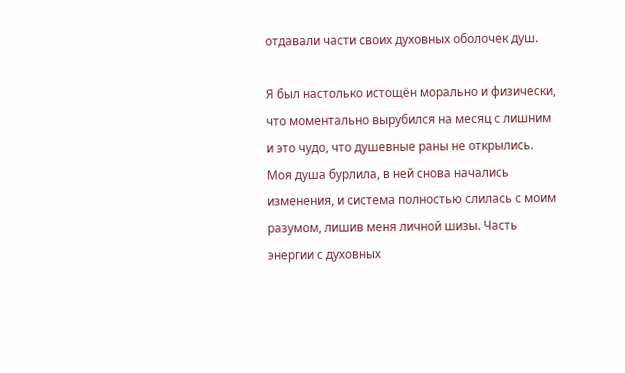отдавали части своих духовных оболочек душ.

Я был настолько истощён морально и физически, что моментально вырубился на месяц с лишним и это чудо, что душевные раны не открылись. Моя душа бурлила, в ней снова начались изменения, и система полностью слилась с моим разумом, лишив меня личной шизы. Часть энергии с духовных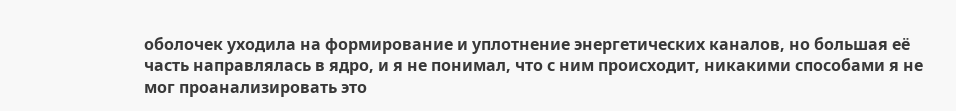оболочек уходила на формирование и уплотнение энергетических каналов, но большая её часть направлялась в ядро, и я не понимал, что с ним происходит, никакими способами я не мог проанализировать это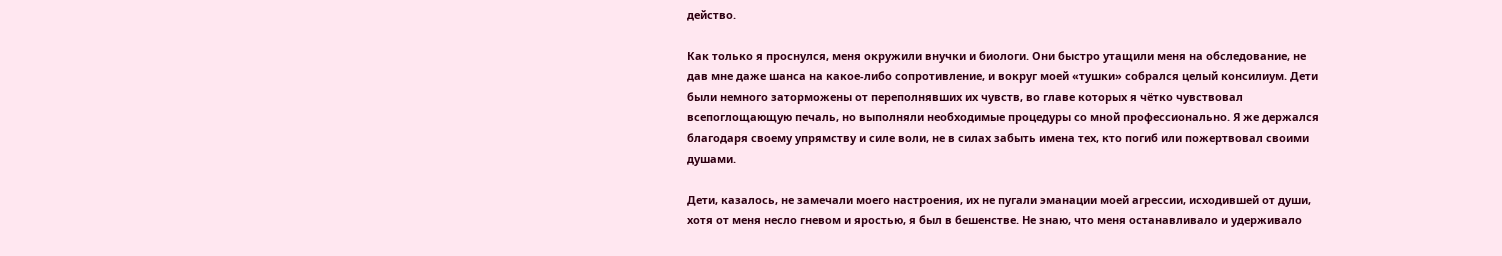действо.

Как только я проснулся, меня окружили внучки и биологи. Они быстро утащили меня на обследование, не дав мне даже шанса на какое-либо сопротивление, и вокруг моей «тушки» собрался целый консилиум. Дети были немного заторможены от переполнявших их чувств, во главе которых я чётко чувствовал всепоглощающую печаль, но выполняли необходимые процедуры со мной профессионально. Я же держался благодаря своему упрямству и силе воли, не в силах забыть имена тех, кто погиб или пожертвовал своими душами.

Дети, казалось, не замечали моего настроения, их не пугали эманации моей агрессии, исходившей от души, хотя от меня несло гневом и яростью, я был в бешенстве. Не знаю, что меня останавливало и удерживало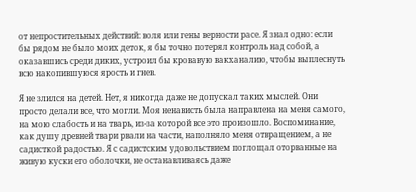от непростительных действий: воля или гены верности расе. Я знал одно: если бы рядом не было моих деток, я бы точно потерял контроль над собой, а оказавшись среди диких, устроил бы кровавую вакханалию, чтобы выплеснуть всю накопившуюся ярость и гнев.

Я не злился на детей. Нет, я никогда даже не допускал таких мыслей. Они просто делали все, что могли. Моя ненависть была направлена на меня самого, на мою слабость и на тварь, из-за которой все это произошло. Воспоминание, как душу древней твари рвали на части, наполняло меня отвращением, а не садисткой радостью. Я с садистским удовольствием поглощал оторванные на живую куски его оболочки, не останавливаясь даже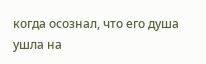когда осознал, что его душа ушла на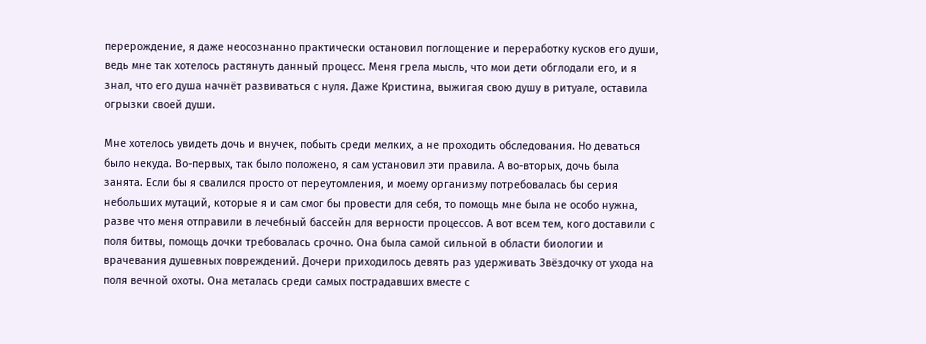перерождение, я даже неосознанно практически остановил поглощение и переработку кусков его души, ведь мне так хотелось растянуть данный процесс. Меня грела мысль, что мои дети обглодали его, и я знал, что его душа начнёт развиваться с нуля. Даже Кристина, выжигая свою душу в ритуале, оставила огрызки своей души.

Мне хотелось увидеть дочь и внучек, побыть среди мелких, а не проходить обследования. Но деваться было некуда. Во-первых, так было положено, я сам установил эти правила. А во-вторых, дочь была занята. Если бы я свалился просто от переутомления, и моему организму потребовалась бы серия небольших мутаций, которые я и сам смог бы провести для себя, то помощь мне была не особо нужна, разве что меня отправили в лечебный бассейн для верности процессов. А вот всем тем, кого доставили с поля битвы, помощь дочки требовалась срочно. Она была самой сильной в области биологии и врачевания душевных повреждений. Дочери приходилось девять раз удерживать Звёздочку от ухода на поля вечной охоты. Она металась среди самых пострадавших вместе с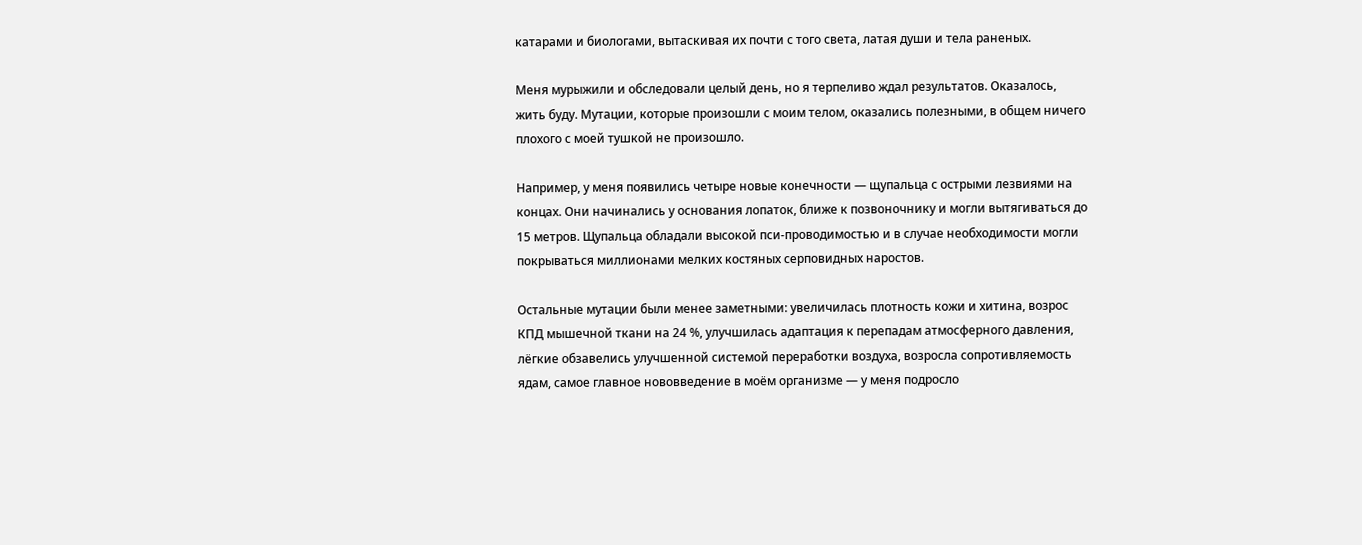катарами и биологами, вытаскивая их почти с того света, латая души и тела раненых.

Меня мурыжили и обследовали целый день, но я терпеливо ждал результатов. Оказалось, жить буду. Мутации, которые произошли с моим телом, оказались полезными, в общем ничего плохого с моей тушкой не произошло.

Например, у меня появились четыре новые конечности — щупальца с острыми лезвиями на концах. Они начинались у основания лопаток, ближе к позвоночнику и могли вытягиваться до 15 метров. Щупальца обладали высокой пси-проводимостью и в случае необходимости могли покрываться миллионами мелких костяных серповидных наростов.

Остальные мутации были менее заметными: увеличилась плотность кожи и хитина, возрос КПД мышечной ткани на 24 %, улучшилась адаптация к перепадам атмосферного давления, лёгкие обзавелись улучшенной системой переработки воздуха, возросла сопротивляемость ядам, самое главное нововведение в моём организме — у меня подросло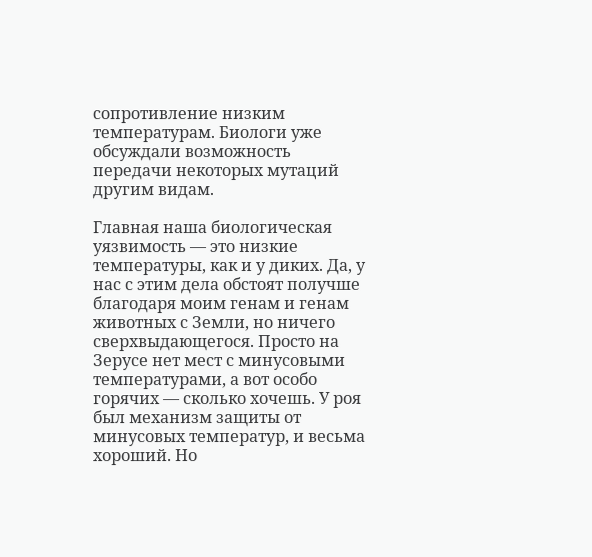сопротивление низким температурам. Биологи уже обсуждали возможность передачи некоторых мутаций другим видам.

Главная наша биологическая уязвимость — это низкие температуры, как и у диких. Да, у нас с этим дела обстоят получше благодаря моим генам и генам животных с Земли, но ничего сверхвыдающегося. Просто на Зерусе нет мест с минусовыми температурами, а вот особо горячих — сколько хочешь. У роя был механизм защиты от минусовых температур, и весьма хороший. Но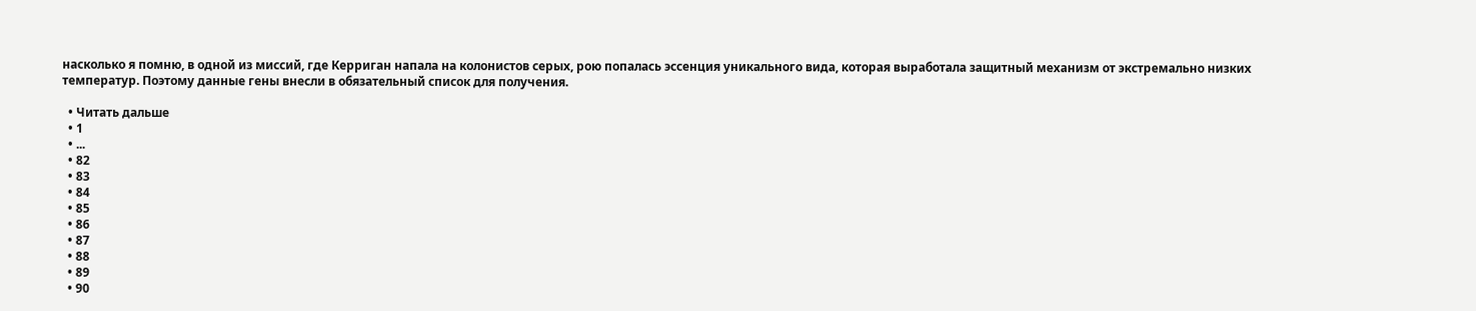насколько я помню, в одной из миссий, где Керриган напала на колонистов серых, рою попалась эссенция уникального вида, которая выработала защитный механизм от экстремально низких температур. Поэтому данные гены внесли в обязательный список для получения.

  • Читать дальше
  • 1
  • ...
  • 82
  • 83
  • 84
  • 85
  • 86
  • 87
  • 88
  • 89
  • 90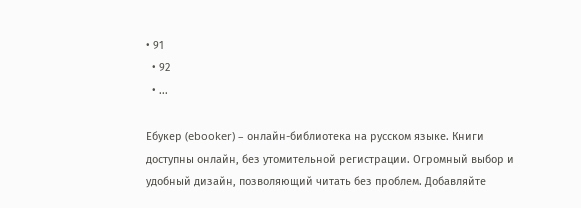• 91
  • 92
  • ...

Ебукер (ebooker) – онлайн-библиотека на русском языке. Книги доступны онлайн, без утомительной регистрации. Огромный выбор и удобный дизайн, позволяющий читать без проблем. Добавляйте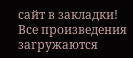сайт в закладки! Все произведения загружаются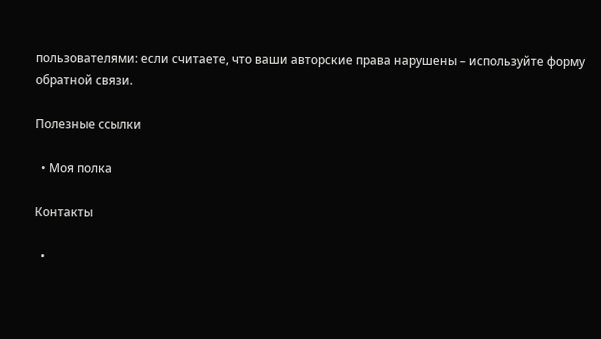пользователями: если считаете, что ваши авторские права нарушены – используйте форму обратной связи.

Полезные ссылки

  • Моя полка

Контакты

  •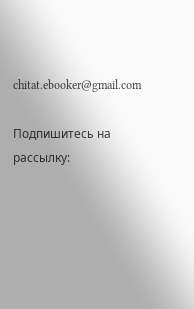chitat.ebooker@gmail.com

Подпишитесь на рассылку: